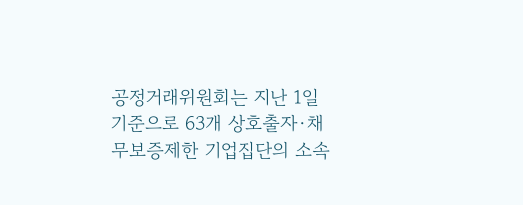공정거래위원회는 지난 1일 기준으로 63개 상호출자·채무보증제한 기업집단의 소속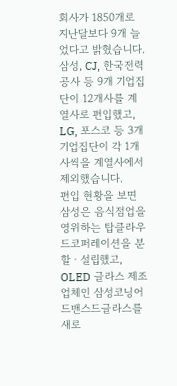회사가 1850개로 지난달보다 9개 늘었다고 밝혔습니다.
삼성, CJ, 한국전력공사 등 9개 기업집단이 12개사를 계열사로 편입했고, LG, 포스코 등 3개 기업집단이 각 1개사씩을 계열사에서 제외했습니다.
편입 현황을 보면 삼성은 음식점업을 영위하는 탑클라우드코퍼레이션을 분할ㆍ설립했고, OLED 글라스 제조업체인 삼성코닝어드밴스드글라스를 새로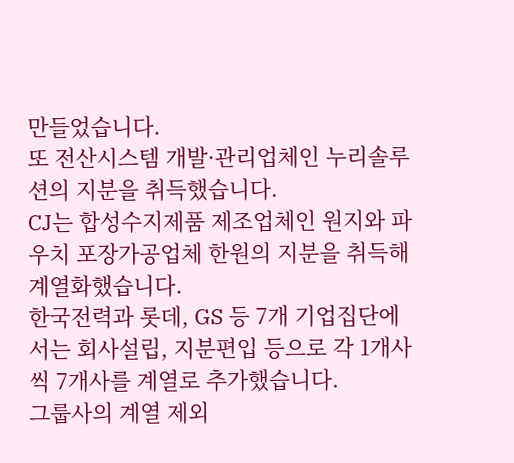만들었습니다.
또 전산시스템 개발·관리업체인 누리솔루션의 지분을 취득했습니다.
CJ는 합성수지제품 제조업체인 원지와 파우치 포장가공업체 한원의 지분을 취득해 계열화했습니다.
한국전력과 롯데, GS 등 7개 기업집단에서는 회사설립, 지분편입 등으로 각 1개사씩 7개사를 계열로 추가했습니다.
그룹사의 계열 제외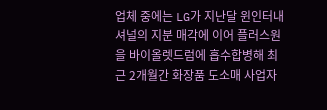업체 중에는 LG가 지난달 윈인터내셔널의 지분 매각에 이어 플러스원을 바이올렛드럼에 흡수합병해 최근 2개월간 화장품 도소매 사업자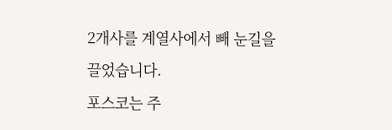2개사를 계열사에서 빼 눈길을 끌었습니다.
포스코는 주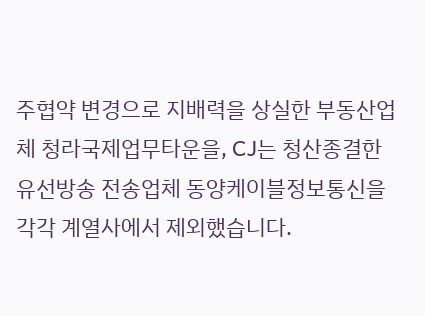주협약 변경으로 지배력을 상실한 부동산업체 청라국제업무타운을, CJ는 청산종결한 유선방송 전송업체 동양케이블정보통신을 각각 계열사에서 제외했습니다.